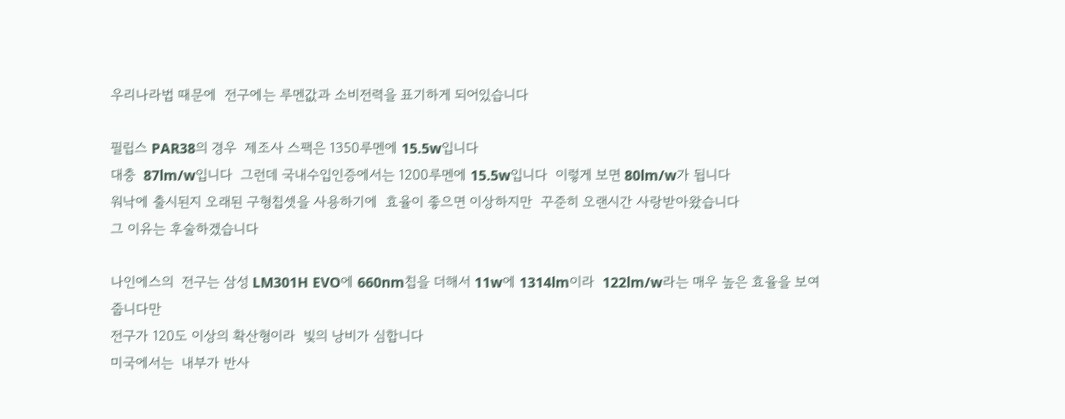우리나라법 때문에  전구에는 루멘값과 소비전력을 표기하게 되어있습니다

필립스 PAR38의 경우  제조사 스팩은 1350루멘에 15.5w입니다
대충  87lm/w입니다  그런데 국내수입인증에서는 1200루멘에 15.5w입니다  이렇게 보면 80lm/w가 됩니다
워낙에 출시된지 오래된 구형칩셋을 사용하기에  효율이 좋으면 이상하지만  꾸준히 오랜시간 사랑받아왔습니다
그 이유는 후술하겠습니다

나인에스의  전구는 삼성 LM301H EVO에 660nm칩을 더해서 11w에 1314lm이라  122lm/w라는 매우 높은 효율을 보여줍니다만
전구가 120도 이상의 확산형이라  빛의 낭비가 심합니다
미국에서는  내부가 반사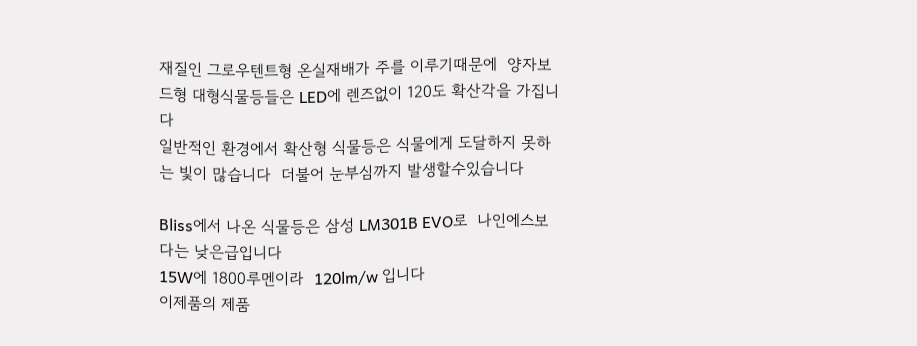재질인 그로우텐트형 온실재배가 주를 이루기때문에  양자보드형 대형식물등들은 LED에 렌즈없이 120도 확산각을 가집니다
일반적인 환경에서 확산형 식물등은 식물에게 도달하지 못하는 빛이 많습니다  더불어 눈부심까지 발생할수있습니다

Bliss에서 나온 식물등은 삼성 LM301B EVO로  나인에스보다는 낮은급입니다
15W에 1800루멘이라  120lm/w 입니다
이제품의 제품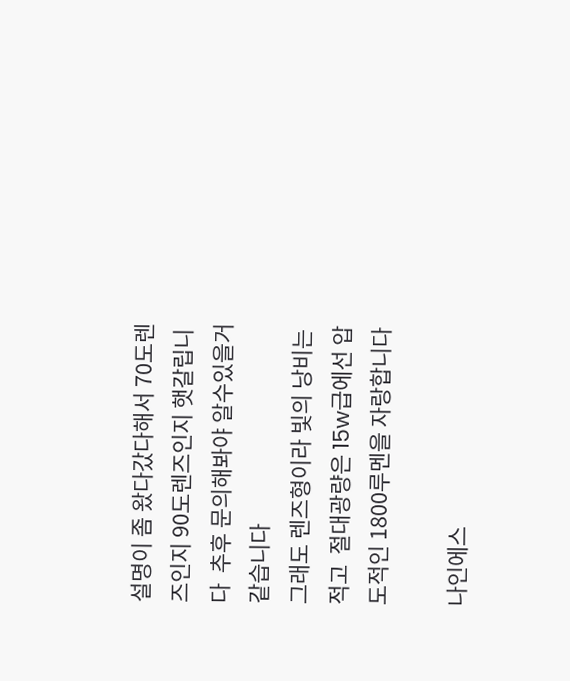설명이 좀 왔다갔다해서 70도렌즈인지 90도렌즈인지 햇갈립니다  추후 문의해봐야 알수있을거 같습니다
그래도 렌즈형이라 빛의 낭비는 적고  절대광량은 15w급에선 압도적인 1800루멘을 자랑합니다

나인에스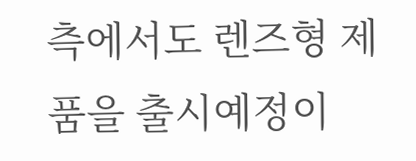측에서도 렌즈형 제품을 출시예정이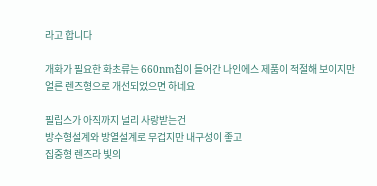라고 합니다

개화가 필요한 화초류는 660nm칩이 들어간 나인에스 제품이 적절해 보이지만  얼른 렌즈형으로 개선되었으면 하네요

필립스가 아직까지 널리 사랑받는건
방수형설계와 방열설계로 무겁지만 내구성이 좋고
집중형 렌즈라 빛의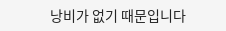낭비가 없기 때문입니다